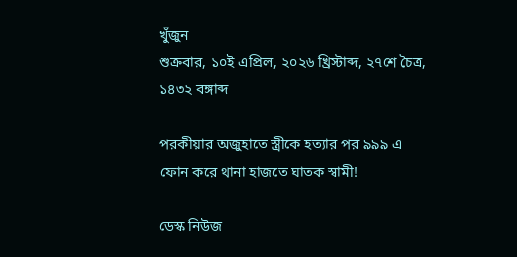খুঁজুন
শুক্রবার, ১০ই এপ্রিল, ২০২৬ খ্রিস্টাব্দ, ২৭শে চৈত্র, ১৪৩২ বঙ্গাব্দ

পরকীয়ার অজুহাতে স্ত্রীকে হত্যার পর ৯৯৯ এ ফোন করে থানা হাজতে ঘাতক স্বামী!

ডেস্ক নিউজ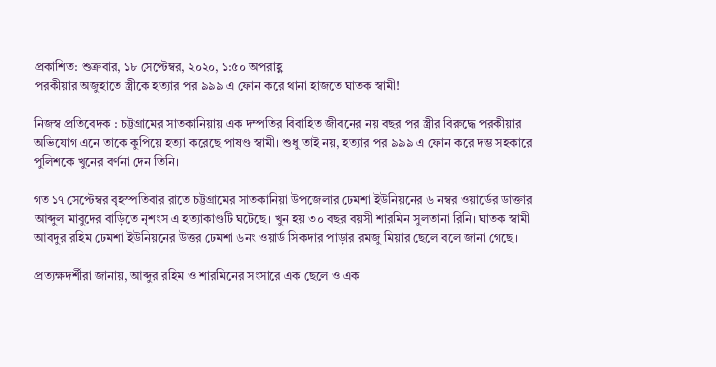প্রকাশিত: শুক্রবার, ১৮ সেপ্টেম্বর, ২০২০, ১:৫০ অপরাহ্ণ
পরকীয়ার অজুহাতে স্ত্রীকে হত্যার পর ৯৯৯ এ ফোন করে থানা হাজতে ঘাতক স্বামী!

নিজস্ব প্রতিবেদক : চট্টগ্রামের সাতকানিয়ায় এক দম্পতির বিবাহিত জীবনের নয় বছর পর স্ত্রীর বিরুদ্ধে পরকীয়ার অভিযোগ এনে তাকে কুপিয়ে হত্যা করেছে পাষণ্ড স্বামী। শুধু তাই নয়, হত্যার পর ৯৯৯ এ ফোন করে দম্ভ সহকারে পুলিশকে খুনের বর্ণনা দেন তিনি।

গত ১৭ সেপ্টেম্বর বৃহস্পতিবার রাতে চট্টগ্রামের সাতকানিয়া উপজেলার ঢেমশা ইউনিয়নের ৬ নম্বর ওয়ার্ডের ডাক্তার আব্দুল মাবুদের বাড়িতে নৃশংস এ হত্যাকাণ্ডটি ঘটেছে। খুন হয় ৩০ বছর বয়সী শারমিন সুলতানা রিনি। ঘাতক স্বামী আবদুর রহিম ঢেমশা ইউনিয়নের উত্তর ঢেমশা ৬নং ওয়ার্ড সিকদার পাড়ার রমজু মিয়ার ছেলে বলে জানা গেছে।

প্রত্যক্ষদর্শীরা জানায়, আব্দুর রহিম ও শারমিনের সংসারে এক ছেলে ও এক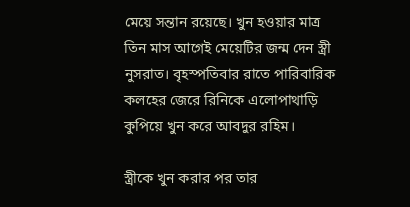মেয়ে সন্তান রয়েছে। খুন হওয়ার মাত্র তিন মাস আগেই মেয়েটির জন্ম দেন স্ত্রী নুসরাত। বৃহস্পতিবার রাতে পারিবারিক কলহের জেরে রিনিকে এলোপাথাড়ি কুপিয়ে খুন করে আবদুর রহিম।

স্ত্রীকে খুন করার পর তার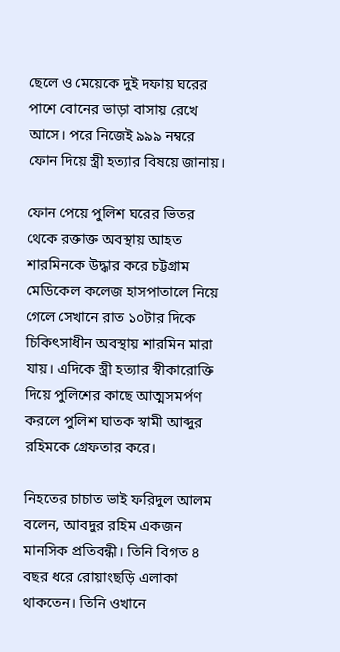ছেলে ও মেয়েকে দুই দফায় ঘরের পাশে বোনের ভাড়া বাসায় রেখে আসে। পরে নিজেই ৯৯৯ নম্বরে ফোন দিয়ে স্ত্রী হত্যার বিষয়ে জানায়।

ফোন পেয়ে পুলিশ ঘরের ভিতর থেকে রক্তাক্ত অবস্থায় আহত শারমিনকে উদ্ধার করে চট্টগ্রাম মেডিকেল কলেজ হাসপাতালে নিয়ে গেলে সেখানে রাত ১০টার দিকে চিকিৎসাধীন অবস্থায় শারমিন মারা যায়। এদিকে স্ত্রী হত্যার স্বীকারোক্তি দিয়ে পুলিশের কাছে আত্মসমর্পণ করলে পুলিশ ঘাতক স্বামী আব্দুর রহিমকে গ্রেফতার করে।

নিহতের চাচাত ভাই ফরিদুল আলম বলেন, আবদুর রহিম একজন মানসিক প্রতিবন্ধী। তিনি বিগত ৪ বছর ধরে রোয়াংছড়ি এলাকা থাকতেন। তিনি ওখানে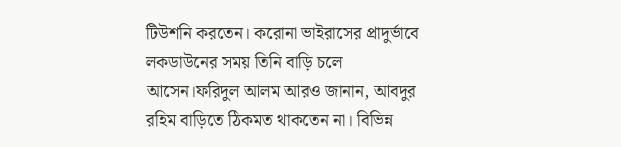টিউশনি করতেন। করোনা ভাইরাসের প্রাদুর্ভাবে লকডাউনের সময় তিনি বাড়ি চলে আসেন।ফরিদুল আলম আরও জানান, আবদুর রহিম বাড়িতে ঠিকমত থাকতেন না। বিভিন্ন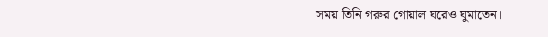সময় তিনি গরুর গোয়াল ঘরেও ঘুমাতেন।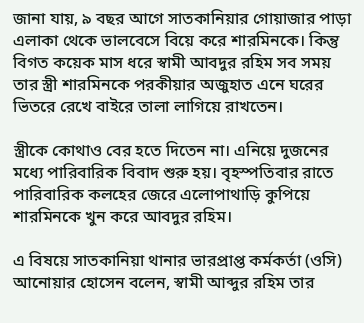জানা যায়, ৯ বছর আগে সাতকানিয়ার গোয়াজার পাড়া এলাকা থেকে ভালবেসে বিয়ে করে শারমিনকে। কিন্তু বিগত কয়েক মাস ধরে স্বামী আবদুর রহিম সব সময় তার স্ত্রী শারমিনকে পরকীয়ার অজুহাত এনে ঘরের ভিতরে রেখে বাইরে তালা লাগিয়ে রাখতেন।

স্ত্রীকে কোথাও বের হতে দিতেন না। এনিয়ে দুজনের মধ্যে পারিবারিক বিবাদ শুরু হয়। বৃহস্পতিবার রাতে পারিবারিক কলহের জেরে এলোপাথাড়ি কুপিয়ে শারমিনকে খুন করে আবদুর রহিম।

এ বিষয়ে সাতকানিয়া থানার ভারপ্রাপ্ত কর্মকর্তা (ওসি) আনোয়ার হোসেন বলেন, স্বামী আব্দুর রহিম তার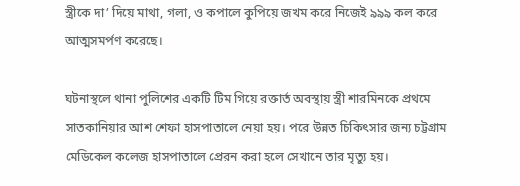স্ত্রীকে দা’ দিয়ে মাথা, গলা, ও কপালে কুপিয়ে জখম করে নিজেই ৯৯৯ কল করে আত্মসমর্পণ করেছে।

ঘটনাস্থলে থানা পুলিশের একটি টিম গিয়ে রক্তার্ত অবস্থায় স্ত্রী শারমিনকে প্রথমে সাতকানিয়ার আশ শেফা হাসপাতালে নেয়া হয়। পরে উন্নত চিকিৎসার জন্য চট্টগ্রাম মেডিকেল কলেজ হাসপাতালে প্রেরন করা হলে সেখানে তার মৃত্যু হয়।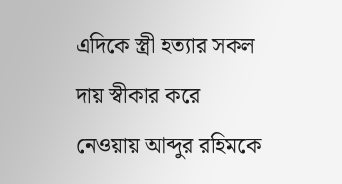এদিকে স্ত্রী হত্যার সকল দায় স্বীকার করে নেওয়ায় আব্দুর রহিমকে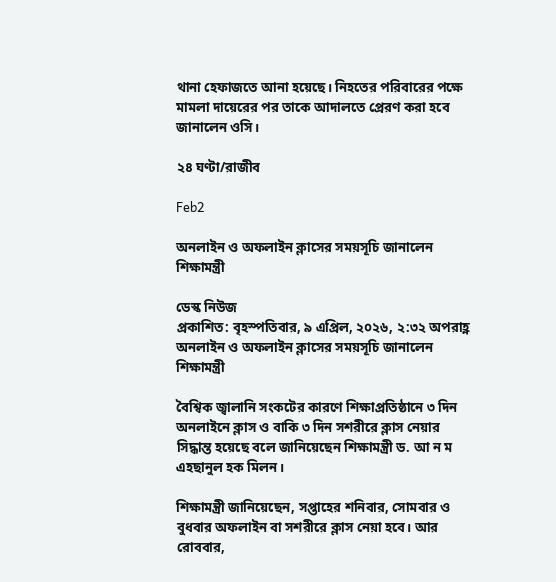থানা হেফাজতে আনা হয়েছে। নিহতের পরিবারের পক্ষে মামলা দায়েরের পর তাকে আদালতে প্রেরণ করা হবে জানালেন ওসি।

২৪ ঘণ্টা/রাজীব

Feb2

অনলাইন ও অফলাইন ক্লাসের সময়সূচি জানালেন শিক্ষামন্ত্রী

ডেস্ক নিউজ
প্রকাশিত: বৃহস্পতিবার, ৯ এপ্রিল, ২০২৬, ২:৩২ অপরাহ্ণ
অনলাইন ও অফলাইন ক্লাসের সময়সূচি জানালেন শিক্ষামন্ত্রী

বৈশ্বিক জ্বালানি সংকটের কারণে শিক্ষাপ্রতিষ্ঠানে ৩ দিন অনলাইনে ক্লাস ও বাকি ৩ দিন সশরীরে ক্লাস নেয়ার সিদ্ধান্ত হয়েছে বলে জানিয়েছেন শিক্ষামন্ত্রী ড. আ ন ম এহছানুল হক মিলন।

শিক্ষামন্ত্রী জানিয়েছেন, সপ্তাহের শনিবার, সোমবার ও বুধবার অফলাইন বা সশরীরে ক্লাস নেয়া হবে। আর রোববার,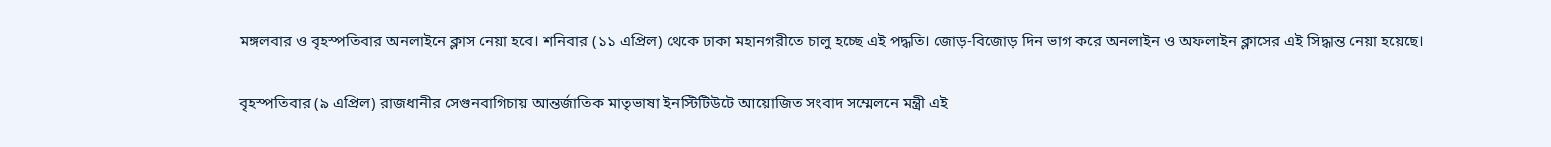মঙ্গলবার ও বৃহস্পতিবার অনলাইনে ক্লাস নেয়া হবে। শনিবার (১১ এপ্রিল) থেকে ঢাকা মহানগরীতে চালু হচ্ছে এই পদ্ধতি। জোড়-বিজোড় দিন ভাগ করে অনলাইন ও অফলাইন ক্লাসের এই সিদ্ধান্ত নেয়া হয়েছে।

বৃহস্পতিবার (৯ এপ্রিল) রাজধানীর সেগুনবাগিচায় আন্তর্জাতিক মাতৃভাষা ইনস্টিটিউটে আয়োজিত সংবাদ সম্মেলনে মন্ত্রী এই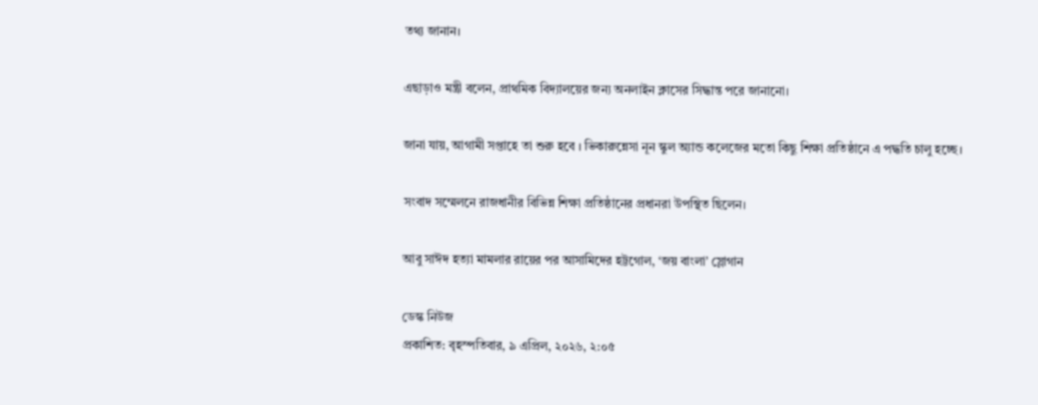তথ্য জানান।

এছাড়াও মন্ত্রী বলেন, প্রাথমিক বিদ্যালয়ের জন্য অনলাইন ক্লাসের সিদ্ধান্ত পরে জানানো।

জানা যায়, আগামী সপ্তাহে তা শুরু হবে । ভিকারুন্নেসা নূন স্কুল অ্যান্ড কলেজের মতো কিছু শিক্ষা প্রতিষ্ঠানে এ পদ্ধতি চালু হচ্ছে।

সংবাদ সম্মেলনে রাজধানীর বিভিন্ন শিক্ষা প্রতিষ্ঠানের প্রধানরা উপস্থিত ছিলেন।

আবু সাঈদ হত্যা মামলার রায়ের পর আসামিদের হট্টগোল, ‘জয় বাংলা’ স্লোগান

ডেস্ক নিউজ
প্রকাশিত: বৃহস্পতিবার, ৯ এপ্রিল, ২০২৬, ২:০৫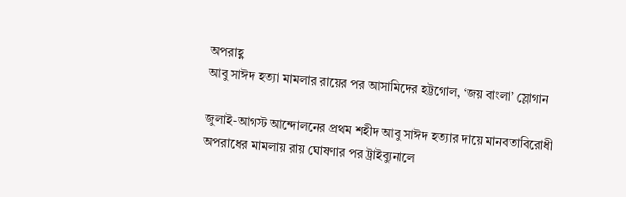অপরাহ্ণ
আবু সাঈদ হত্যা মামলার রায়ের পর আসামিদের হট্টগোল, ‘জয় বাংলা’ স্লোগান

জুলাই-আগস্ট আন্দোলনের প্রথম শহীদ আবু সাঈদ হত্যার দায়ে মানবতাবিরোধী অপরাধের মামলায় রায় ঘোষণার পর ট্রাইব্যুনালে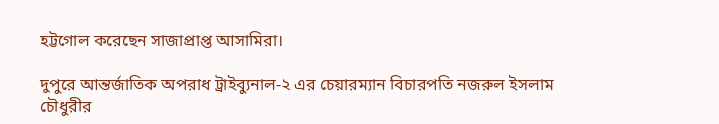হট্টগোল করেছেন সাজাপ্রাপ্ত আসামিরা।

দুপুরে আন্তর্জাতিক অপরাধ ট্রাইব্যুনাল-২ এর চেয়ারম্যান বিচারপতি নজরুল ইসলাম চৌধুরীর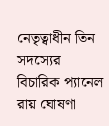নেতৃত্বাধীন তিন সদস্যের বিচারিক প্যানেল রায় ঘোষণা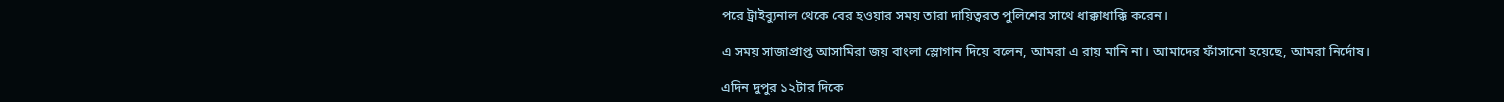পরে ট্রাইব্যুনাল থেকে বের হওয়ার সময় তারা দায়িত্বরত পুলিশের সাথে ধাক্কাধাক্কি করেন।

এ সময় সাজাপ্রাপ্ত আসামিরা জয় বাংলা স্লোগান দিয়ে বলেন, আমরা এ রায় মানি না। আমাদের ফাঁসানো হয়েছে, আমরা নির্দোষ।

এদিন দুপুর ১২টার দিকে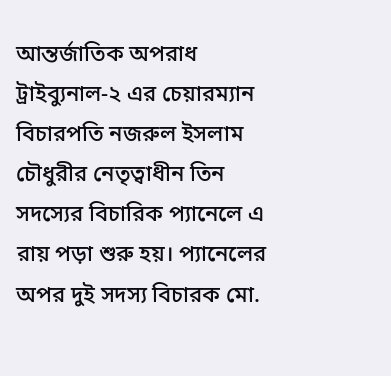আন্তর্জাতিক অপরাধ ট্রাইব্যুনাল-২ এর চেয়ারম্যান বিচারপতি নজরুল ইসলাম চৌধুরীর নেতৃত্বাধীন তিন সদস্যের বিচারিক প্যানেলে এ রায় পড়া শুরু হয়। প্যানেলের অপর দুই সদস্য বিচারক মো.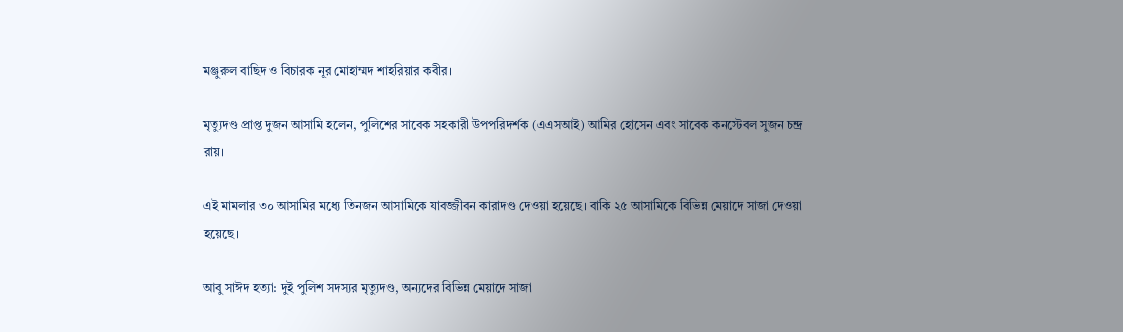মঞ্জুরুল বাছিদ ও বিচারক নূর মোহাম্মদ শাহরিয়ার কবীর।

মৃত্যুদণ্ড প্রাপ্ত দুজন আসামি হলেন, পুলিশের সাবেক সহকারী উপপরিদর্শক (এএসআই) আমির হোসেন এবং সাবেক কনস্টেবল সুজন চন্দ্র রায়।

এই মামলার ৩০ আসামির মধ্যে তিনজন আসামিকে যাবজ্জীবন কারাদণ্ড দেওয়া হয়েছে। বাকি ২৫ আসামিকে বিভিন্ন মেয়াদে সাজা দেওয়া হয়েছে।

আবু সাঈদ হত্যা: দুই পুলিশ সদস্যর মৃত্যুদণ্ড, অন্যদের বিভিন্ন মেয়াদে সাজা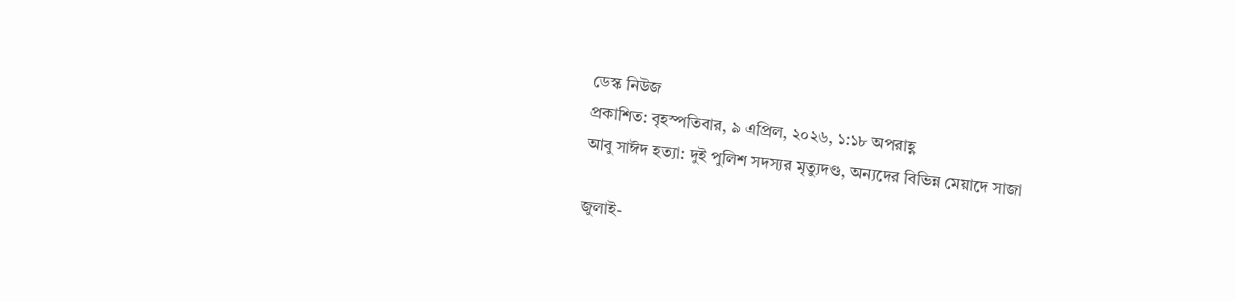ডেস্ক নিউজ
প্রকাশিত: বৃহস্পতিবার, ৯ এপ্রিল, ২০২৬, ১:১৮ অপরাহ্ণ
আবু সাঈদ হত্যা: দুই পুলিশ সদস্যর মৃত্যুদণ্ড, অন্যদের বিভিন্ন মেয়াদে সাজা

জুলাই-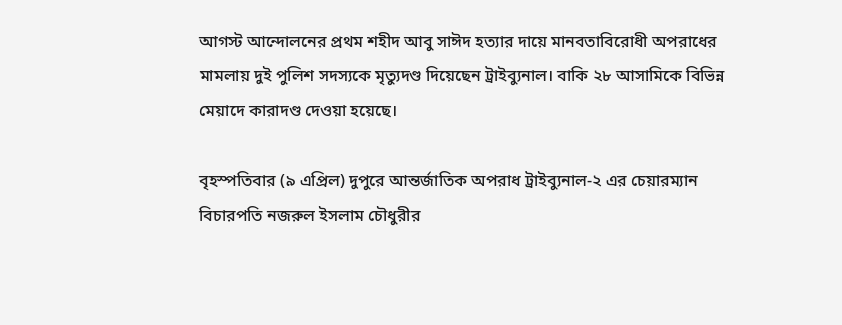আগস্ট আন্দোলনের প্রথম শহীদ আবু সাঈদ হত্যার দায়ে মানবতাবিরোধী অপরাধের মামলায় দুই পুলিশ সদস্যকে মৃত্যুদণ্ড দিয়েছেন ট্রাইব্যুনাল। বাকি ২৮ আসামিকে বিভিন্ন মেয়াদে কারাদণ্ড দেওয়া হয়েছে।

বৃহস্পতিবার (৯ এপ্রিল) দুপুরে আন্তর্জাতিক অপরাধ ট্রাইব্যুনাল-২ এর চেয়ারম্যান বিচারপতি নজরুল ইসলাম চৌধুরীর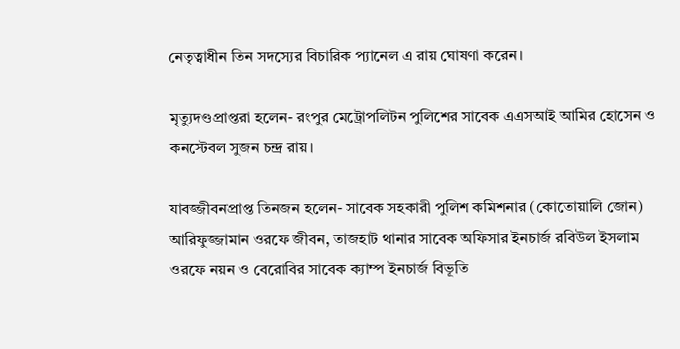নেতৃত্বাধীন তিন সদস্যের বিচারিক প্যানেল এ রায় ঘোষণা করেন।

মৃত্যুদণ্ডপ্রাপ্তরা হলেন- রংপুর মেট্রোপলিটন পুলিশের সাবেক এএসআই আমির হোসেন ও কনস্টেবল সুজন চন্দ্র রায়।

যাবজ্জীবনপ্রাপ্ত তিনজন হলেন- সাবেক সহকারী পুলিশ কমিশনার (কোতোয়ালি জোন) আরিফুজ্জামান ওরফে জীবন, তাজহাট থানার সাবেক অফিসার ইনচার্জ রবিউল ইসলাম ওরফে নয়ন ও বেরোবির সাবেক ক্যাম্প ইনচার্জ বিভূতি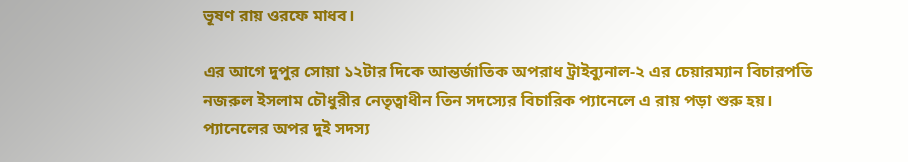ভূষণ রায় ওরফে মাধব।

এর আগে দুপুর সোয়া ১২টার দিকে আন্তর্জাতিক অপরাধ ট্রাইব্যুনাল-২ এর চেয়ারম্যান বিচারপতি নজরুল ইসলাম চৌধুরীর নেতৃত্বাধীন তিন সদস্যের বিচারিক প্যানেলে এ রায় পড়া শুরু হয়। প্যানেলের অপর দুই সদস্য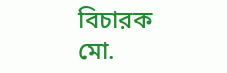বিচারক মো.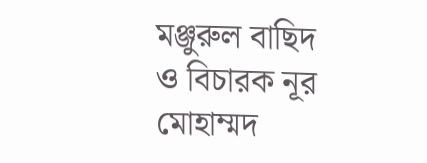মঞ্জুরুল বাছিদ ও বিচারক নূর মোহাম্মদ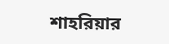শাহরিয়ার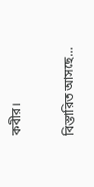কবীর।

বিস্তারিত আসছে…